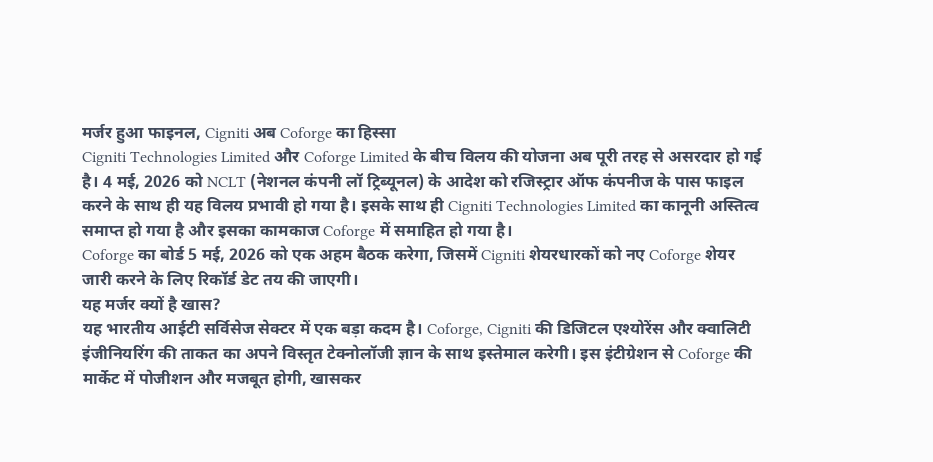मर्जर हुआ फाइनल, Cigniti अब Coforge का हिस्सा
Cigniti Technologies Limited और Coforge Limited के बीच विलय की योजना अब पूरी तरह से असरदार हो गई है। 4 मई, 2026 को NCLT (नेशनल कंपनी लॉ ट्रिब्यूनल) के आदेश को रजिस्ट्रार ऑफ कंपनीज के पास फाइल करने के साथ ही यह विलय प्रभावी हो गया है। इसके साथ ही Cigniti Technologies Limited का कानूनी अस्तित्व समाप्त हो गया है और इसका कामकाज Coforge में समाहित हो गया है।
Coforge का बोर्ड 5 मई, 2026 को एक अहम बैठक करेगा, जिसमें Cigniti शेयरधारकों को नए Coforge शेयर जारी करने के लिए रिकॉर्ड डेट तय की जाएगी।
यह मर्जर क्यों है खास?
यह भारतीय आईटी सर्विसेज सेक्टर में एक बड़ा कदम है। Coforge, Cigniti की डिजिटल एश्योरेंस और क्वालिटी इंजीनियरिंग की ताकत का अपने विस्तृत टेक्नोलॉजी ज्ञान के साथ इस्तेमाल करेगी। इस इंटीग्रेशन से Coforge की मार्केट में पोजीशन और मजबूत होगी, खासकर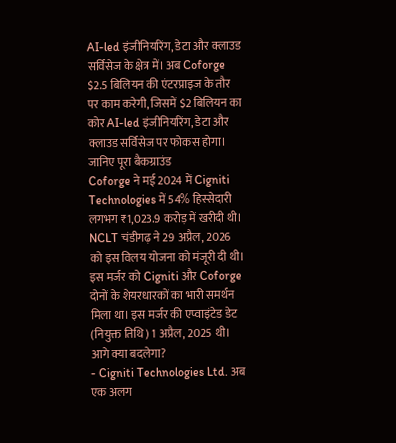AI-led इंजीनियरिंग, डेटा और क्लाउड सर्विसेज के क्षेत्र में। अब Coforge $2.5 बिलियन की एंटरप्राइज के तौर पर काम करेगी, जिसमें $2 बिलियन का कोर AI-led इंजीनियरिंग, डेटा और क्लाउड सर्विसेज पर फोकस होगा।
जानिए पूरा बैकग्राउंड
Coforge ने मई 2024 में Cigniti Technologies में 54% हिस्सेदारी लगभग ₹1,023.9 करोड़ में खरीदी थी। NCLT चंडीगढ़ ने 29 अप्रैल, 2026 को इस विलय योजना को मंजूरी दी थी। इस मर्जर को Cigniti और Coforge दोनों के शेयरधारकों का भारी समर्थन मिला था। इस मर्जर की एप्वाइंटेड डेट (नियुक्त तिथि) 1 अप्रैल, 2025 थी।
आगे क्या बदलेगा?
- Cigniti Technologies Ltd. अब एक अलग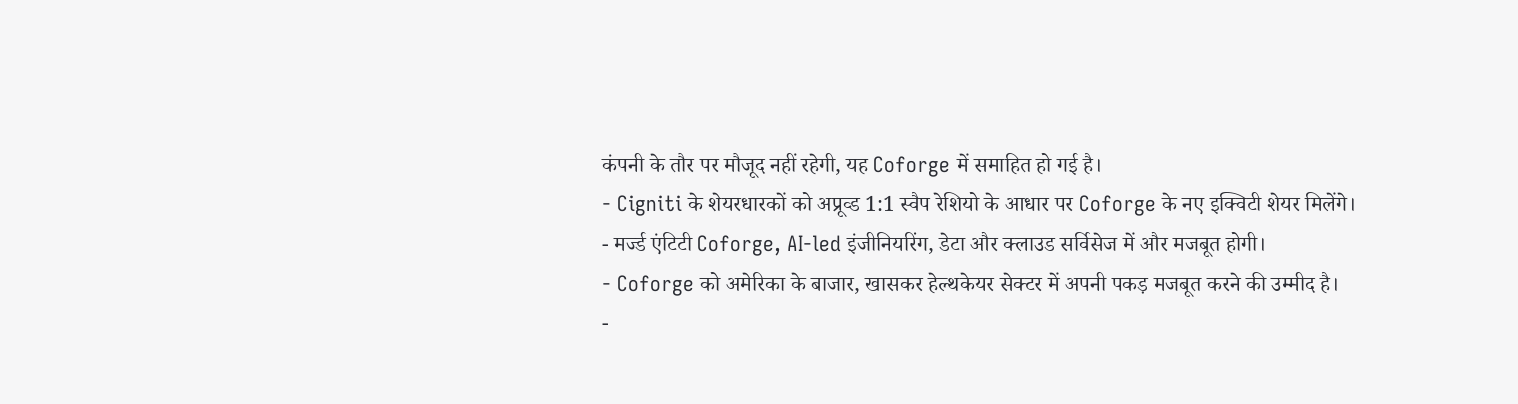कंपनी के तौर पर मौजूद नहीं रहेगी, यह Coforge में समाहित हो गई है।
- Cigniti के शेयरधारकों को अप्रूव्ड 1:1 स्वैप रेशियो के आधार पर Coforge के नए इक्विटी शेयर मिलेंगे।
- मर्ज्ड एंटिटी Coforge, AI-led इंजीनियरिंग, डेटा और क्लाउड सर्विसेज में और मजबूत होगी।
- Coforge को अमेरिका के बाजार, खासकर हेल्थकेयर सेक्टर में अपनी पकड़ मजबूत करने की उम्मीद है।
-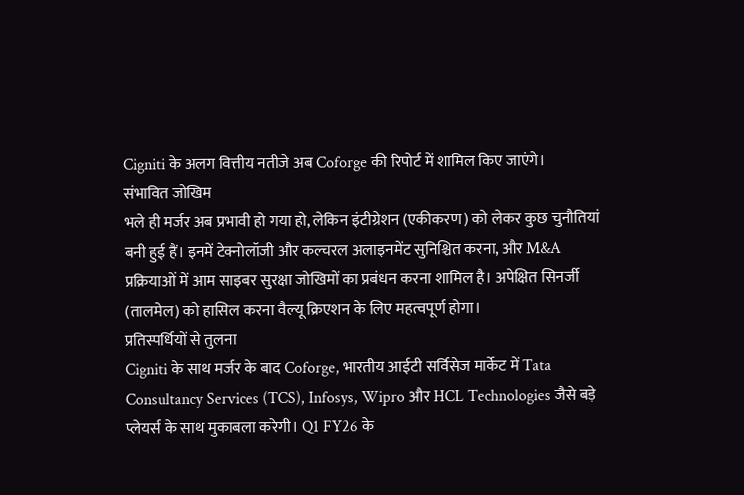Cigniti के अलग वित्तीय नतीजे अब Coforge की रिपोर्ट में शामिल किए जाएंगे।
संभावित जोखिम
भले ही मर्जर अब प्रभावी हो गया हो, लेकिन इंटीग्रेशन (एकीकरण) को लेकर कुछ चुनौतियां बनी हुई हैं। इनमें टेक्नोलॉजी और कल्चरल अलाइनमेंट सुनिश्चित करना, और M&A प्रक्रियाओं में आम साइबर सुरक्षा जोखिमों का प्रबंधन करना शामिल है। अपेक्षित सिनर्जी (तालमेल) को हासिल करना वैल्यू क्रिएशन के लिए महत्वपूर्ण होगा।
प्रतिस्पर्धियों से तुलना
Cigniti के साथ मर्जर के बाद Coforge, भारतीय आईटी सर्विसेज मार्केट में Tata Consultancy Services (TCS), Infosys, Wipro और HCL Technologies जैसे बड़े प्लेयर्स के साथ मुकाबला करेगी। Q1 FY26 के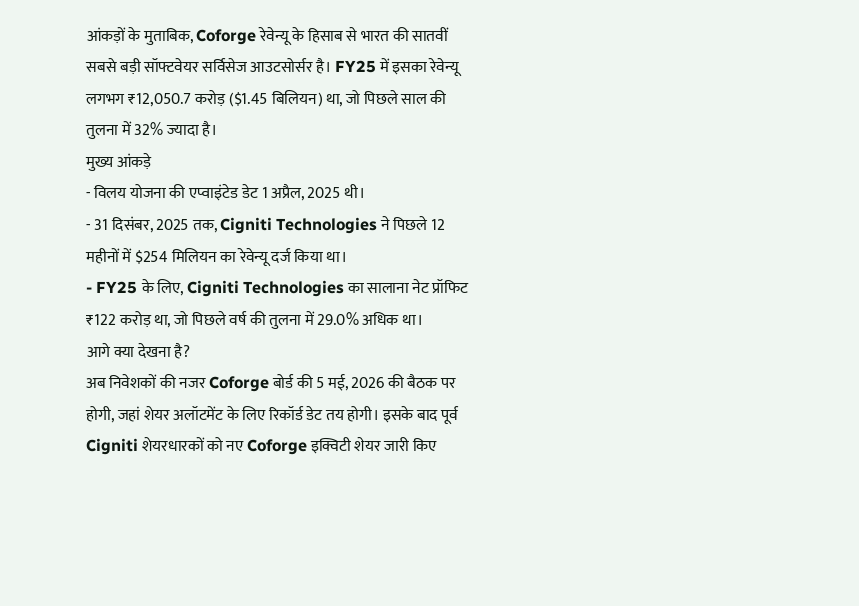आंकड़ों के मुताबिक, Coforge रेवेन्यू के हिसाब से भारत की सातवीं सबसे बड़ी सॉफ्टवेयर सर्विसेज आउटसोर्सर है। FY25 में इसका रेवेन्यू लगभग ₹12,050.7 करोड़ ($1.45 बिलियन) था, जो पिछले साल की तुलना में 32% ज्यादा है।
मुख्य आंकड़े
- विलय योजना की एप्वाइंटेड डेट 1 अप्रैल, 2025 थी।
- 31 दिसंबर, 2025 तक, Cigniti Technologies ने पिछले 12 महीनों में $254 मिलियन का रेवेन्यू दर्ज किया था।
- FY25 के लिए, Cigniti Technologies का सालाना नेट प्रॉफिट ₹122 करोड़ था, जो पिछले वर्ष की तुलना में 29.0% अधिक था।
आगे क्या देखना है?
अब निवेशकों की नजर Coforge बोर्ड की 5 मई, 2026 की बैठक पर होगी, जहां शेयर अलॉटमेंट के लिए रिकॉर्ड डेट तय होगी। इसके बाद पूर्व Cigniti शेयरधारकों को नए Coforge इक्विटी शेयर जारी किए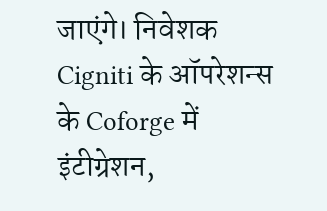जाएंगे। निवेशक Cigniti के ऑपरेशन्स के Coforge में इंटीग्रेशन,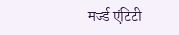मर्ज्ड एंटिटी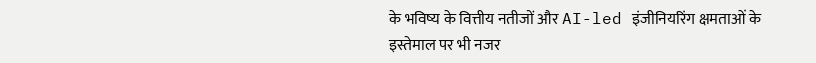के भविष्य के वित्तीय नतीजों और AI-led इंजीनियरिंग क्षमताओं के इस्तेमाल पर भी नजर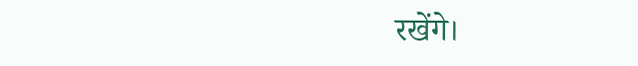रखेंगे।